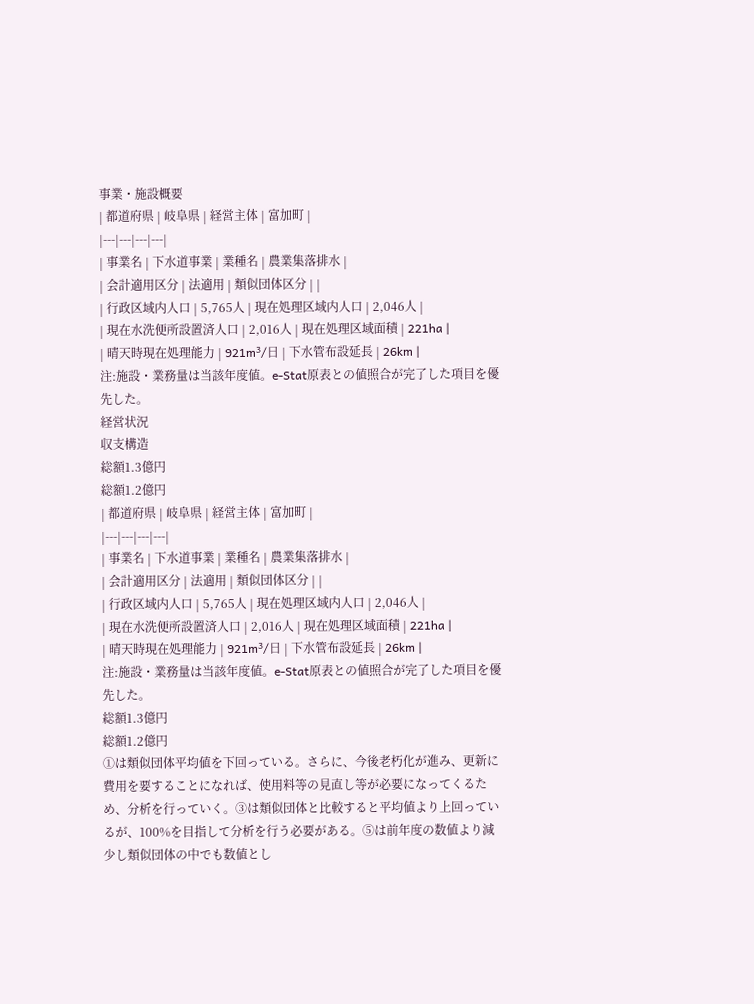事業・施設概要
| 都道府県 | 岐阜県 | 経営主体 | 富加町 |
|---|---|---|---|
| 事業名 | 下水道事業 | 業種名 | 農業集落排水 |
| 会計適用区分 | 法適用 | 類似団体区分 | |
| 行政区域内人口 | 5,765人 | 現在処理区域内人口 | 2,046人 |
| 現在水洗便所設置済人口 | 2,016人 | 現在処理区域面積 | 221ha |
| 晴天時現在処理能力 | 921m³/日 | 下水管布設延長 | 26km |
注:施設・業務量は当該年度値。e-Stat原表との値照合が完了した項目を優先した。
経営状況
収支構造
総額1.3億円
総額1.2億円
| 都道府県 | 岐阜県 | 経営主体 | 富加町 |
|---|---|---|---|
| 事業名 | 下水道事業 | 業種名 | 農業集落排水 |
| 会計適用区分 | 法適用 | 類似団体区分 | |
| 行政区域内人口 | 5,765人 | 現在処理区域内人口 | 2,046人 |
| 現在水洗便所設置済人口 | 2,016人 | 現在処理区域面積 | 221ha |
| 晴天時現在処理能力 | 921m³/日 | 下水管布設延長 | 26km |
注:施設・業務量は当該年度値。e-Stat原表との値照合が完了した項目を優先した。
総額1.3億円
総額1.2億円
①は類似団体平均値を下回っている。さらに、今後老朽化が進み、更新に費用を要することになれば、使用料等の見直し等が必要になってくるため、分析を行っていく。③は類似団体と比較すると平均値より上回っているが、100%を目指して分析を行う必要がある。⑤は前年度の数値より減少し類似団体の中でも数値とし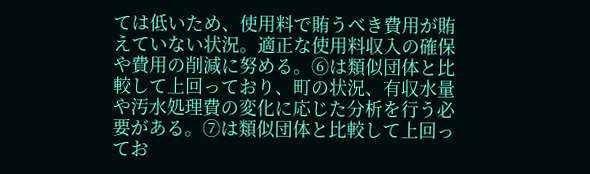ては低いため、使用料で賄うべき費用が賄えていない状況。適正な使用料収入の確保や費用の削減に努める。⑥は類似団体と比較して上回っており、町の状況、有収水量や汚水処理費の変化に応じた分析を行う必要がある。⑦は類似団体と比較して上回ってお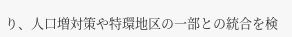り、人口増対策や特環地区の一部との統合を検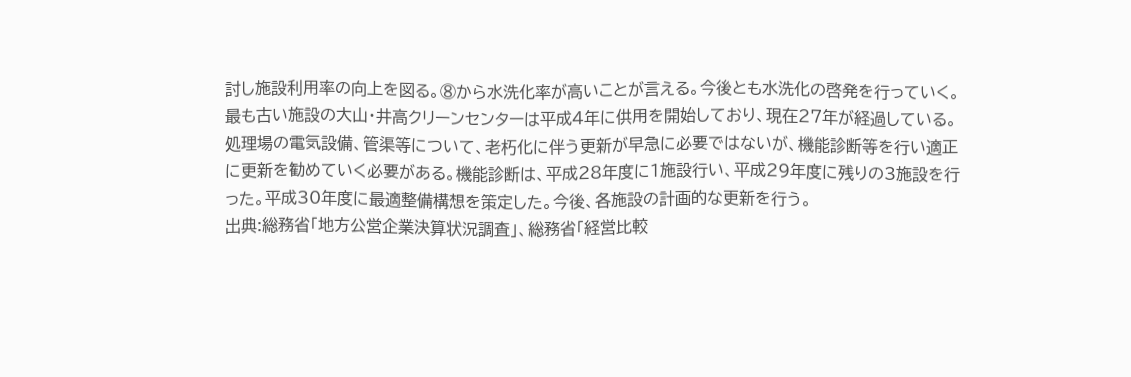討し施設利用率の向上を図る。⑧から水洗化率が高いことが言える。今後とも水洗化の啓発を行っていく。
最も古い施設の大山・井高クリーンセンターは平成4年に供用を開始しており、現在27年が経過している。処理場の電気設備、管渠等について、老朽化に伴う更新が早急に必要ではないが、機能診断等を行い適正に更新を勧めていく必要がある。機能診断は、平成28年度に1施設行い、平成29年度に残りの3施設を行った。平成30年度に最適整備構想を策定した。今後、各施設の計画的な更新を行う。
出典:総務省「地方公営企業決算状況調査」、総務省「経営比較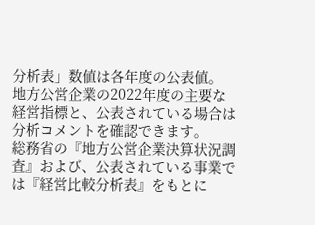分析表」数値は各年度の公表値。
地方公営企業の2022年度の主要な経営指標と、公表されている場合は分析コメントを確認できます。
総務省の『地方公営企業決算状況調査』および、公表されている事業では『経営比較分析表』をもとに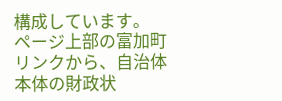構成しています。
ページ上部の富加町リンクから、自治体本体の財政状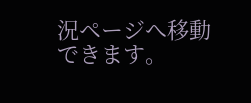況ページへ移動できます。